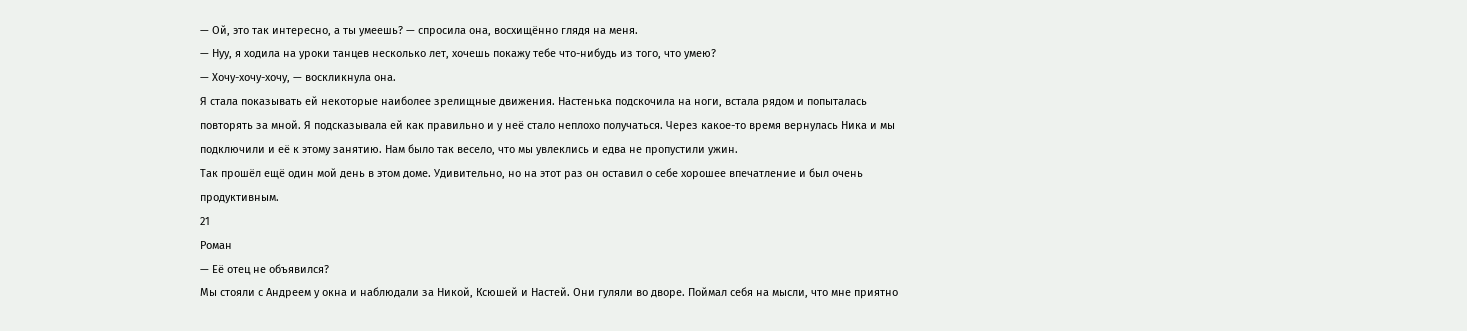— Ой, это так интересно, а ты умеешь? — спросила она, восхищённо глядя на меня.
— Нуу, я ходила на уроки танцев несколько лет, хочешь покажу тебе что-нибудь из того, что умею?
— Хочу-хочу-хочу, — воскликнула она.
Я стала показывать ей некоторые наиболее зрелищные движения. Настенька подскочила на ноги, встала рядом и попыталась повторять за мной. Я подсказывала ей как правильно и у неё стало неплохо получаться. Через какое-то время вернулась Ника и мы подключили и её к этому занятию. Нам было так весело, что мы увлеклись и едва не пропустили ужин.
Так прошёл ещё один мой день в этом доме. Удивительно, но на этот раз он оставил о себе хорошее впечатление и был очень продуктивным.
21
Роман
— Её отец не объявился?
Мы стояли с Андреем у окна и наблюдали за Никой, Ксюшей и Настей. Они гуляли во дворе. Поймал себя на мысли, что мне приятно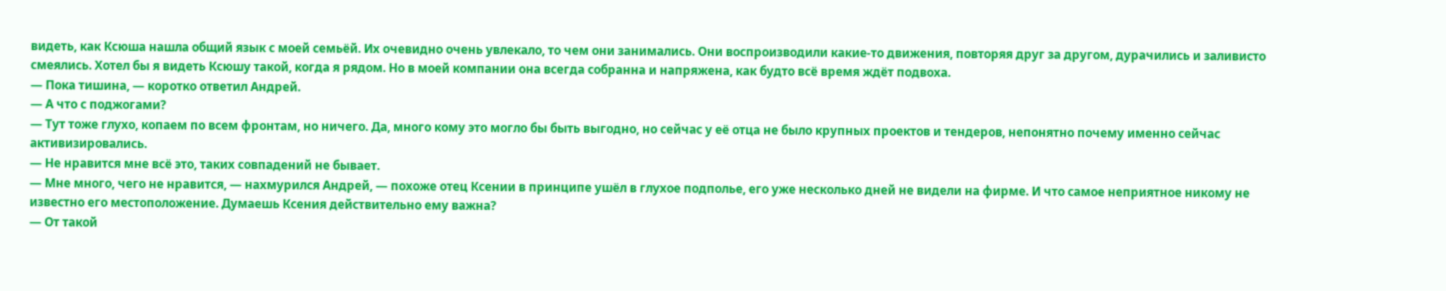видеть, как Ксюша нашла общий язык с моей семьёй. Их очевидно очень увлекало, то чем они занимались. Они воспроизводили какие-то движения, повторяя друг за другом, дурачились и заливисто смеялись. Хотел бы я видеть Ксюшу такой, когда я рядом. Но в моей компании она всегда собранна и напряжена, как будто всё время ждёт подвоха.
— Пока тишина, — коротко ответил Андрей.
— А что с поджогами?
— Тут тоже глухо, копаем по всем фронтам, но ничего. Да, много кому это могло бы быть выгодно, но сейчас у её отца не было крупных проектов и тендеров, непонятно почему именно сейчас активизировались.
— Не нравится мне всё это, таких совпадений не бывает.
— Мне много, чего не нравится, — нахмурился Андрей, — похоже отец Ксении в принципе ушёл в глухое подполье, его уже несколько дней не видели на фирме. И что самое неприятное никому не известно его местоположение. Думаешь Ксения действительно ему важна?
— От такой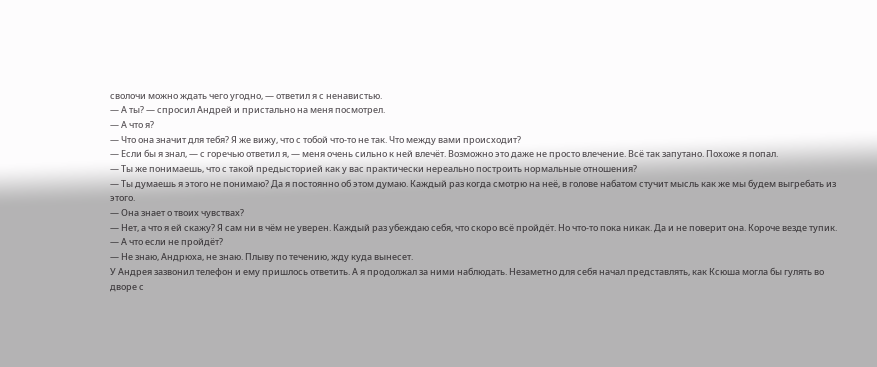сволочи можно ждать чего угодно, — ответил я с ненавистью.
— А ты? — спросил Андрей и пристально на меня посмотрел.
— А что я?
— Что она значит для тебя? Я же вижу, что с тобой что-то не так. Что между вами происходит?
— Если бы я знал, — с горечью ответил я, — меня очень сильно к ней влечёт. Возможно это даже не просто влечение. Всё так запутано. Похоже я попал.
— Ты же понимаешь, что с такой предысторией как у вас практически нереально построить нормальные отношения?
— Ты думаешь я этого не понимаю? Да я постоянно об этом думаю. Каждый раз когда смотрю на неё, в голове набатом стучит мысль как же мы будем выгребать из этого.
— Она знает о твоих чувствах?
— Нет, а что я ей скажу? Я сам ни в чём не уверен. Каждый раз убеждаю себя, что скоро всё пройдёт. Но что-то пока никак. Да и не поверит она. Короче везде тупик.
— А что если не пройдёт?
— Не знаю, Андрюха, не знаю. Плыву по течению, жду куда вынесет.
У Андрея зазвонил телефон и ему пришлось ответить. А я продолжал за ними наблюдать. Незаметно для себя начал представлять, как Ксюша могла бы гулять во дворе с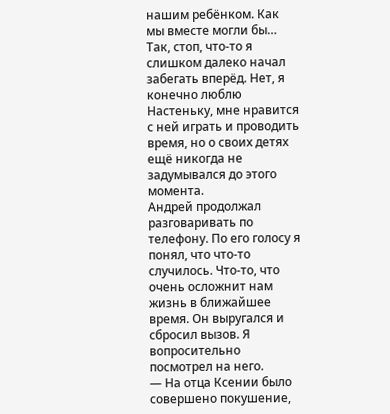нашим ребёнком. Как мы вместе могли бы… Так, стоп, что-то я слишком далеко начал забегать вперёд. Нет, я конечно люблю Настеньку, мне нравится с ней играть и проводить время, но о своих детях ещё никогда не задумывался до этого момента.
Андрей продолжал разговаривать по телефону. По его голосу я понял, что что-то случилось. Что-то, что очень осложнит нам жизнь в ближайшее время. Он выругался и сбросил вызов. Я вопросительно посмотрел на него.
— На отца Ксении было совершено покушение,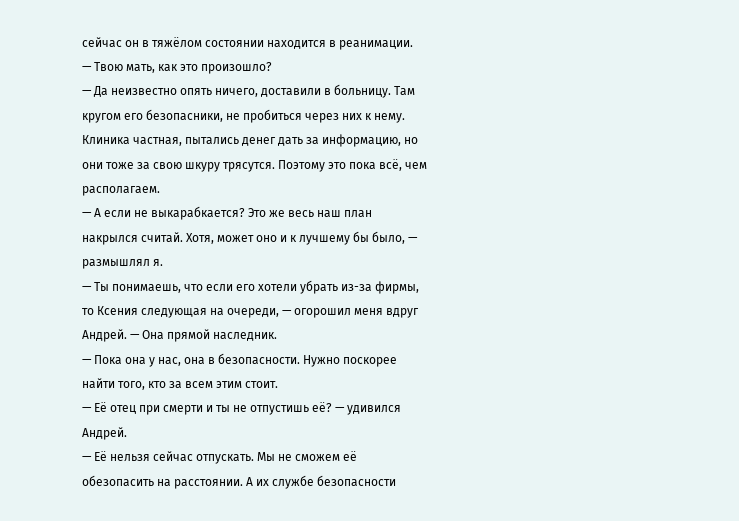сейчас он в тяжёлом состоянии находится в реанимации.
— Твою мать, как это произошло?
— Да неизвестно опять ничего, доставили в больницу. Там кругом его безопасники, не пробиться через них к нему. Клиника частная, пытались денег дать за информацию, но они тоже за свою шкуру трясутся. Поэтому это пока всё, чем располагаем.
— А если не выкарабкается? Это же весь наш план накрылся считай. Хотя, может оно и к лучшему бы было, — размышлял я.
— Ты понимаешь, что если его хотели убрать из-за фирмы, то Ксения следующая на очереди, — огорошил меня вдруг Андрей. — Она прямой наследник.
— Пока она у нас, она в безопасности. Нужно поскорее найти того, кто за всем этим стоит.
— Её отец при смерти и ты не отпустишь её? — удивился Андрей.
— Её нельзя сейчас отпускать. Мы не сможем её обезопасить на расстоянии. А их службе безопасности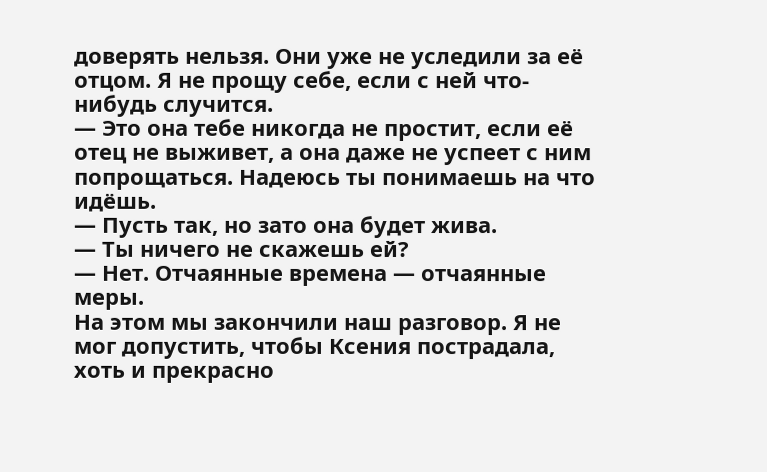доверять нельзя. Они уже не уследили за её отцом. Я не прощу себе, если с ней что-нибудь случится.
— Это она тебе никогда не простит, если её отец не выживет, а она даже не успеет с ним попрощаться. Надеюсь ты понимаешь на что идёшь.
— Пусть так, но зато она будет жива.
— Ты ничего не скажешь ей?
— Нет. Отчаянные времена — отчаянные меры.
На этом мы закончили наш разговор. Я не мог допустить, чтобы Ксения пострадала, хоть и прекрасно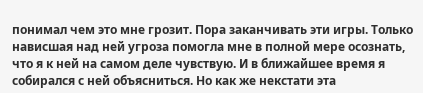понимал чем это мне грозит. Пора заканчивать эти игры. Только нависшая над ней угроза помогла мне в полной мере осознать, что я к ней на самом деле чувствую. И в ближайшее время я собирался с ней объясниться. Но как же некстати эта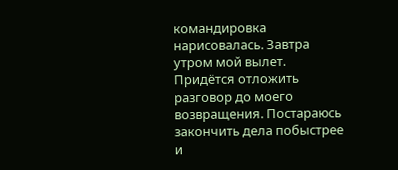командировка нарисовалась. Завтра утром мой вылет. Придётся отложить разговор до моего возвращения. Постараюсь закончить дела побыстрее и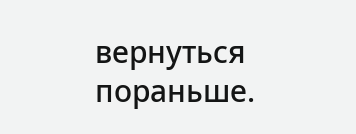вернуться пораньше.